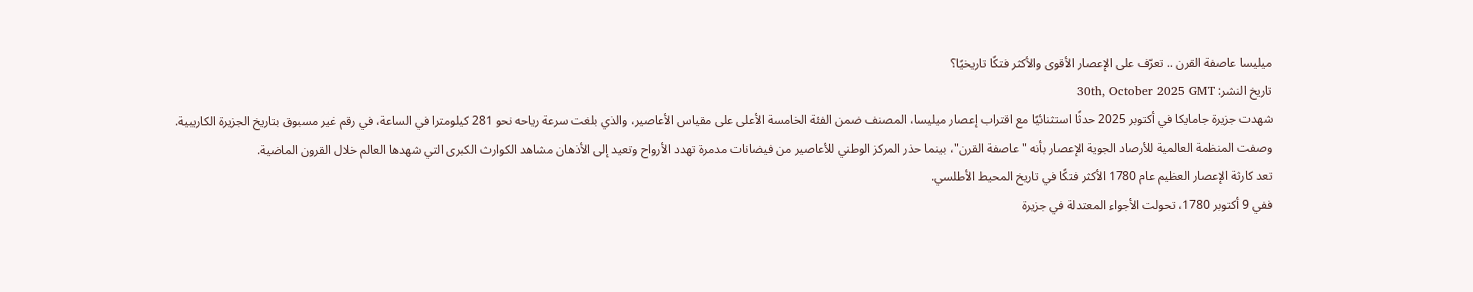ميليسا عاصفة القرن .. تعرّف على الإعصار الأقوى والأكثر فتكًا تاريخيًا؟
تاريخ النشر: 30th, October 2025 GMT
شهدت جزيرة جامايكا في أكتوبر 2025 حدثًا استثنائيًا مع اقتراب إعصار ميليسا، المصنف ضمن الفئة الخامسة الأعلى على مقياس الأعاصير، والذي بلغت سرعة رياحه نحو 281 كيلومترا في الساعة، في رقم غير مسبوق بتاريخ الجزيرة الكاريبية.
وصفت المنظمة العالمية للأرصاد الجوية الإعصار بأنه "عاصفة القرن"، بينما حذر المركز الوطني للأعاصير من فيضانات مدمرة تهدد الأرواح وتعيد إلى الأذهان مشاهد الكوارث الكبرى التي شهدها العالم خلال القرون الماضية.
تعد كارثة الإعصار العظيم عام 1780 الأكثر فتكًا في تاريخ المحيط الأطلسي.
ففي 9 أكتوبر 1780، تحولت الأجواء المعتدلة في جزيرة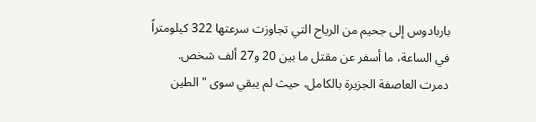باربادوس إلى جحيم من الرياح التي تجاوزت سرعتها 322 كيلومتراً في الساعة، ما أسفر عن مقتل ما بين 20 و27 ألف شخص.
دمرت العاصفة الجزيرة بالكامل، حيث لم يبقي سوى "الطين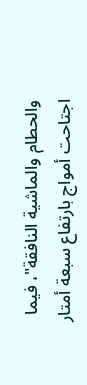والحطام والماشية النافقة"، فيما اجتاحت أمواج بارتفاع سبعة أمتار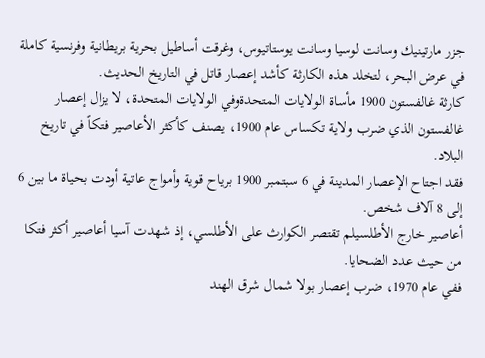جزر مارتينيك وسانت لوسيا وسانت يوستاتيوس، وغرقت أساطيل بحرية بريطانية وفرنسية كاملة في عرض البحر، لتخلد هذه الكارثة كأشد إعصار قاتل في التاريخ الحديث.
كارثة غالفستون 1900 مأساة الولايات المتحدةوفي الولايات المتحدة، لا يزال إعصار غالفستون الذي ضرب ولاية تكساس عام 1900، يصنف كأكثر الأعاصير فتكاً في تاريخ البلاد.
فقد اجتاح الإعصار المدينة في 6 سبتمبر 1900 برياح قوية وأمواج عاتية أودت بحياة ما بين 6 إلى 8 آلاف شخص.
أعاصير خارج الأطلسيلم تقتصر الكوارث على الأطلسي، إذ شهدت آسيا أعاصير أكثر فتكا من حيث عدد الضحايا.
ففي عام 1970، ضرب إعصار بولا شمال شرق الهند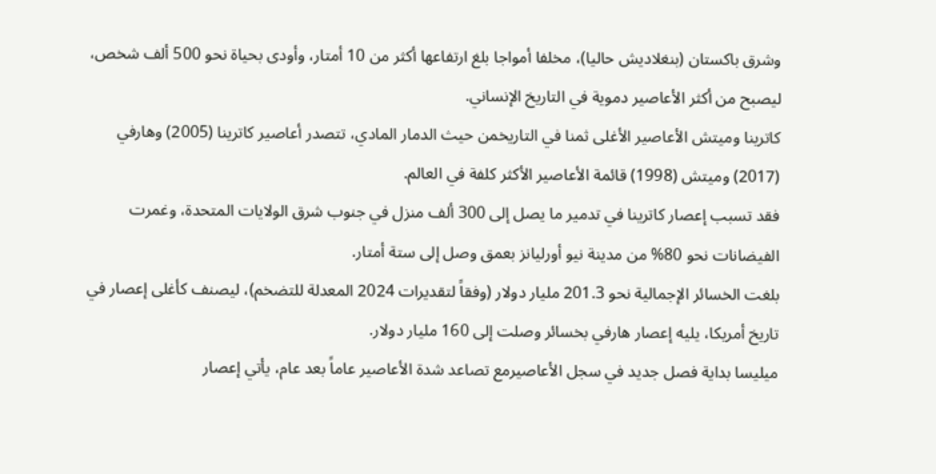وشرق باكستان (بنغلاديش حاليا)، مخلفا أمواجا بلغ ارتفاعها أكثر من 10 أمتار، وأودى بحياة نحو 500 ألف شخص، ليصبح من أكثر الأعاصير دموية في التاريخ الإنساني.
كاترينا وميتش الأعاصير الأغلى ثمنا في التاريخمن حيث الدمار المادي، تتصدر أعاصير كاترينا (2005) وهارفي (2017) وميتش (1998) قائمة الأعاصير الأكثر كلفة في العالم.
فقد تسبب إعصار كاترينا في تدمير ما يصل إلى 300 ألف منزل في جنوب شرق الولايات المتحدة، وغمرت الفيضانات نحو 80% من مدينة نيو أورليانز بعمق وصل إلى ستة أمتار.
بلغت الخسائر الإجمالية نحو 201.3 مليار دولار (وفقاً لتقديرات 2024 المعدلة للتضخم)، ليصنف كأغلى إعصار في تاريخ أمريكا، يليه إعصار هارفي بخسائر وصلت إلى 160 مليار دولار.
ميليسا بداية فصل جديد في سجل الأعاصيرمع تصاعد شدة الأعاصير عاماً بعد عام، يأتي إعصار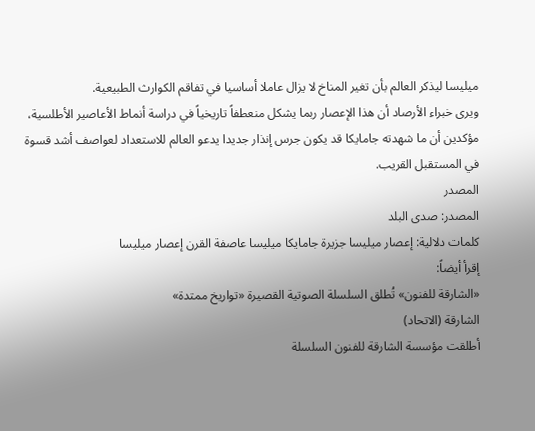ميليسا ليذكر العالم بأن تغير المناخ لا يزال عاملا أساسيا في تفاقم الكوارث الطبيعية.
ويرى خبراء الأرصاد أن هذا الإعصار ربما يشكل منعطفاً تاريخياً في دراسة أنماط الأعاصير الأطلسية، مؤكدين أن ما شهدته جامايكا قد يكون جرس إنذار جديدا يدعو العالم للاستعداد لعواصف أشد قسوة في المستقبل القريب.
المصدر
المصدر: صدى البلد
كلمات دلالية: إعصار ميليسا جزيرة جامايكا ميليسا عاصفة القرن إعصار میلیسا
إقرأ أيضاً:
«الشارقة للفنون» تُطلق السلسلة الصوتية القصيرة «تواريخ ممتدة»
الشارقة (الاتحاد)
أطلقت مؤسسة الشارقة للفنون السلسلة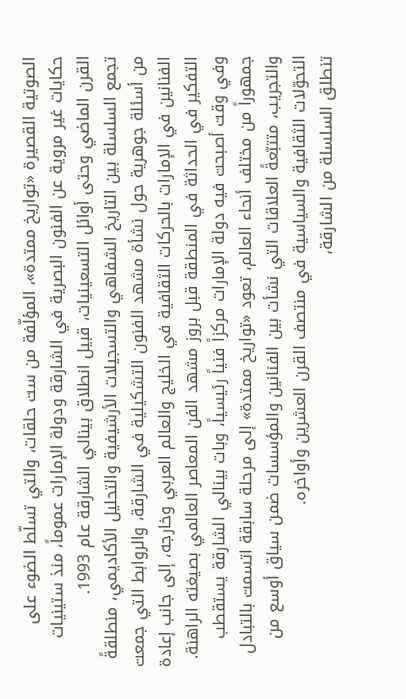الصوتية القصيرة «تواريخ ممتدة»، المؤلّفة من ست حلقات، والتي تسلّط الضوء على حكايات غير مروية عن الفنون البصرية في الشارقة ودولة الإمارات عموماً، منذ ستينيات القرن الماضي وحتى أوائل التسعينيات، قبيل انطلاق بينالي الشارقة عام 1993.
تجمع السلسلة بين التاريخ الشفاهي والتسجيلات الأرشيفية والتحليل الأكاديمي، منطلقةً من أسئلة جوهرية حول نشأة مشهد الفنون التشكيلية في الشارقة، والروابط التي جمعت الفنانين في الإمارات بالحركات الثقافية في الخليج والعالم العربي وخارجه، إلى جانب إعادة التفكير في الحداثة في المنطقة قبل بروز مشهد الفن المعاصر العالمي بصيغته الراهنة.
وفي وقت أصبحت فيه دولة الإمارات مركزاً فنياً رئيسياً، وبات بينالي الشارقة يستقطب جمهوراً من مختلف أنحاء العالم، تعود «تواريخ ممتدة» إلى مرحلة سابقة اتسمت بالتبادل والتجريب، متتبّعةً العلاقات التي نشأت بين الفنانين والمؤسسات ضمن سياق أوسع من التحوّلات الثقافية والسياسية في منتصف القرن العشرين وأواخره.
تنطلق السلسلة من الشارقة،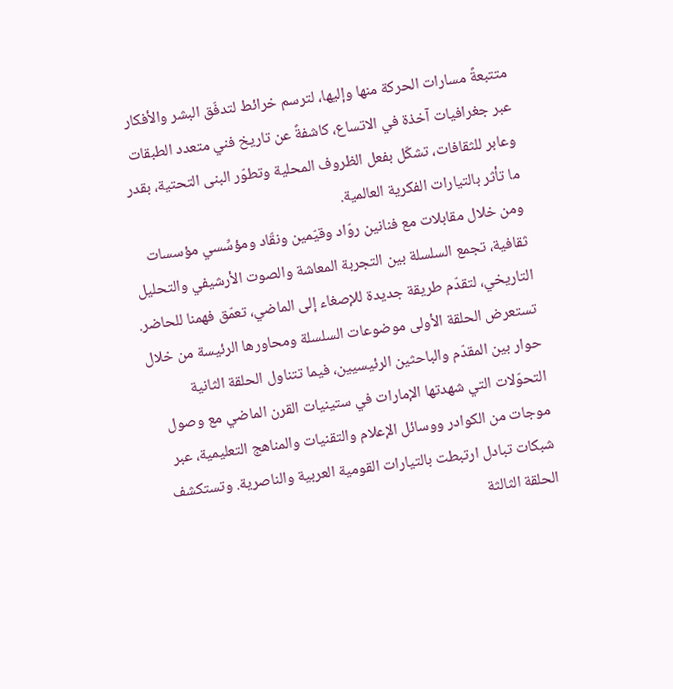متتبعةً مسارات الحركة منها وإليها، لترسم خرائط لتدفّق البشر والأفكار عبر جغرافيات آخذة في الاتساع، كاشفةً عن تاريخ فني متعدد الطبقات وعابر للثقافات، تشكّل بفعل الظروف المحلية وتطوّر البنى التحتية، بقدر ما تأثر بالتيارات الفكرية العالمية.
ومن خلال مقابلات مع فنانين روّاد وقيّمين ونقّاد ومؤسِّسي مؤسسات ثقافية، تجمع السلسلة بين التجربة المعاشة والصوت الأرشيفي والتحليل التاريخي، لتقدّم طريقة جديدة للإصغاء إلى الماضي، تعمّق فهمنا للحاضر.
تستعرض الحلقة الأولى موضوعات السلسلة ومحاورها الرئيسة من خلال حوار بين المقدّم والباحثين الرئيسيين، فيما تتناول الحلقة الثانية التحوّلات التي شهدتها الإمارات في ستينيات القرن الماضي مع وصول موجات من الكوادر ووسائل الإعلام والتقنيات والمناهج التعليمية، عبر شبكات تبادل ارتبطت بالتيارات القومية العربية والناصرية. وتستكشف الحلقة الثالثة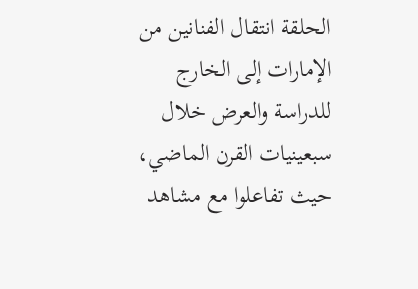الحلقة انتقال الفنانين من الإمارات إلى الخارج للدراسة والعرض خلال سبعينيات القرن الماضي، حيث تفاعلوا مع مشاهد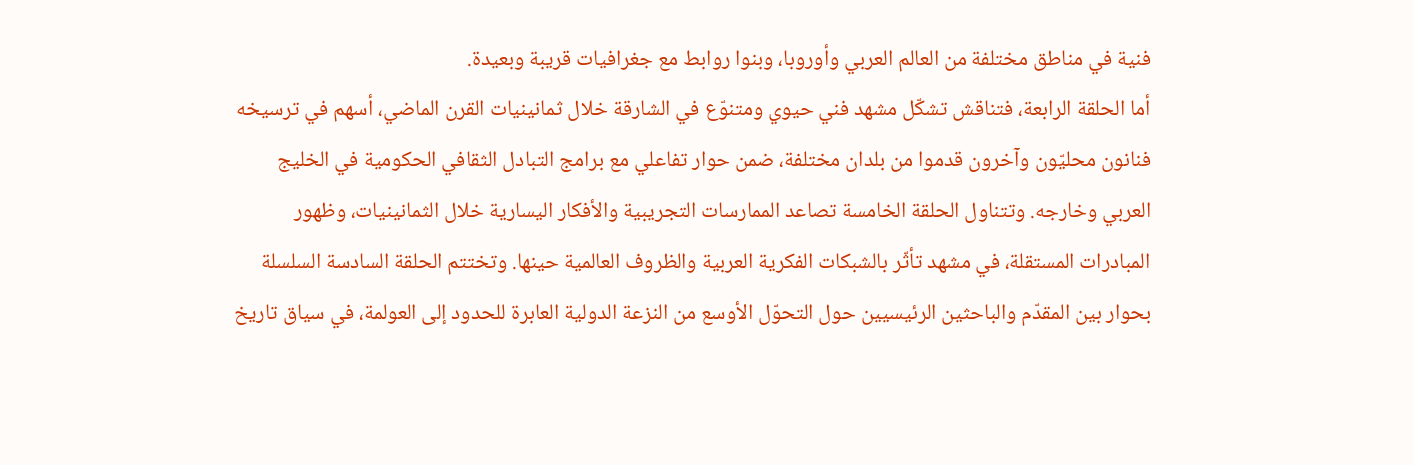فنية في مناطق مختلفة من العالم العربي وأوروبا، وبنوا روابط مع جغرافيات قريبة وبعيدة.
أما الحلقة الرابعة، فتناقش تشكّل مشهد فني حيوي ومتنوّع في الشارقة خلال ثمانينيات القرن الماضي، أسهم في ترسيخه فنانون محليّون وآخرون قدموا من بلدان مختلفة، ضمن حوار تفاعلي مع برامج التبادل الثقافي الحكومية في الخليج العربي وخارجه. وتتناول الحلقة الخامسة تصاعد الممارسات التجريبية والأفكار اليسارية خلال الثمانينيات، وظهور المبادرات المستقلة، في مشهد تأثّر بالشبكات الفكرية العربية والظروف العالمية حينها. وتختتم الحلقة السادسة السلسلة بحوار بين المقدّم والباحثين الرئيسيين حول التحوّل الأوسع من النزعة الدولية العابرة للحدود إلى العولمة، في سياق تاريخ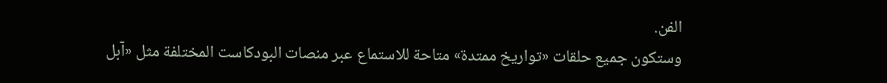الفن.
وستكون جميع حلقات «تواريخ ممتدة» متاحة للاستماع عبر منصات البودكاست المختلفة مثل «آبل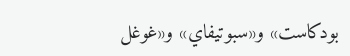بودكاست» و«سبوتيفاي» و«غوغل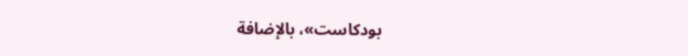بودكاست»، بالإضافة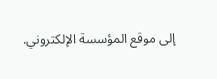إلى موقع المؤسسة الإلكتروني.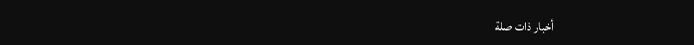أخبار ذات صلة